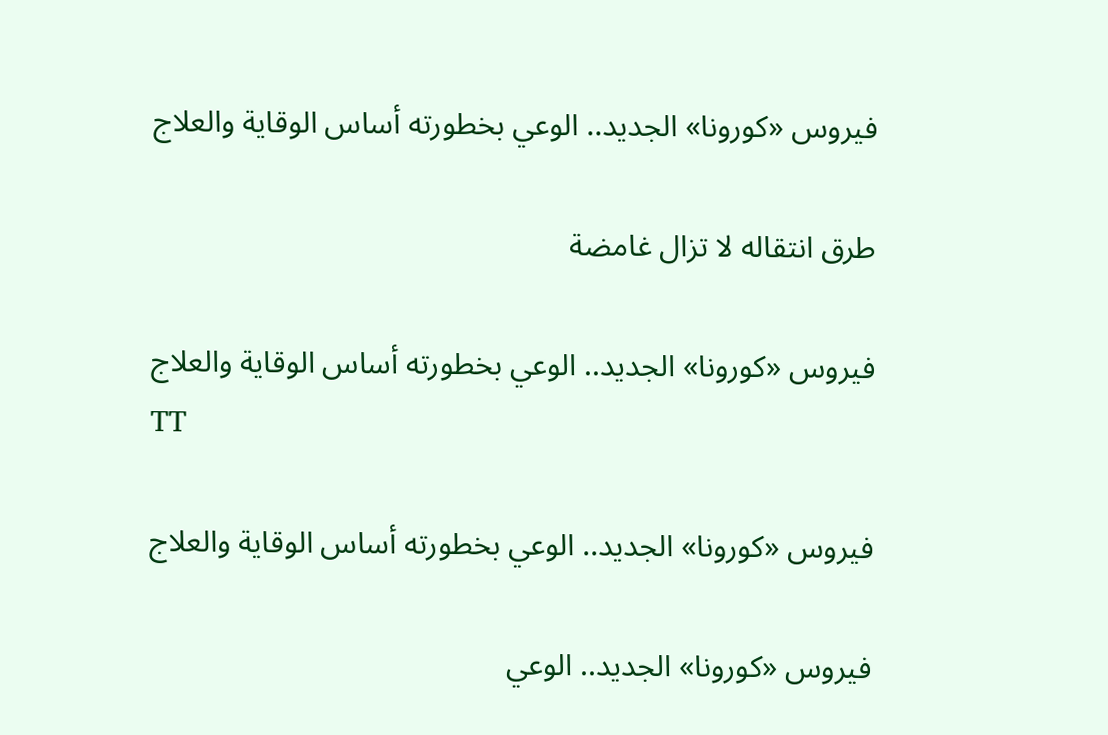فيروس «كورونا» الجديد.. الوعي بخطورته أساس الوقاية والعلاج

طرق انتقاله لا تزال غامضة

فيروس «كورونا» الجديد.. الوعي بخطورته أساس الوقاية والعلاج
TT

فيروس «كورونا» الجديد.. الوعي بخطورته أساس الوقاية والعلاج

فيروس «كورونا» الجديد.. الوعي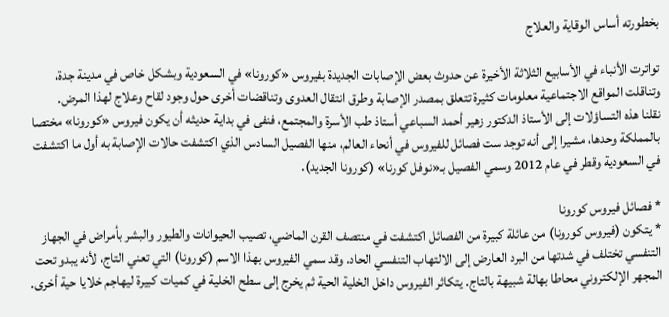بخطورته أساس الوقاية والعلاج

تواترت الأنباء في الأسابيع الثلاثة الأخيرة عن حدوث بعض الإصابات الجديدة بفيروس «كورونا» في السعودية وبشكل خاص في مدينة جدة، وتناقلت المواقع الاجتماعية معلومات كثيرة تتعلق بمصدر الإصابة وطرق انتقال العدوى وتناقضات أخرى حول وجود لقاح وعلاج لهذا المرض.
نقلنا هذه التساؤلات إلى الأستاذ الدكتور زهير أحمد السباعي أستاذ طب الأسرة والمجتمع، فنفى في بداية حديثه أن يكون فيروس «كورونا» مختصا بالمملكة وحدها، مشيرا إلى أنه توجد ست فصائل للفيروس في أنحاء العالم، منها الفصيل السادس الذي اكتشفت حالات الإصابة به أول ما اكتشفت في السعودية وقطر في عام 2012 وسمي الفصيل بـ«نوفل كورنا» (كورونا الجديد).

* فصائل فيروس كورونا
* يتكون (فيروس كورونا) من عائلة كبيرة من الفصائل اكتشفت في منتصف القرن الماضي، تصيب الحيوانات والطيور والبشر بأمراض في الجهاز التنفسي تختلف في شدتها من البرد العارض إلى الالتهاب التنفسي الحاد. وقد سمي الفيروس بهذا الاسم (كورونا) التي تعني التاج، لأنه يبدو تحت المجهر الإلكتروني محاطا بهالة شبيهة بالتاج. يتكاثر الفيروس داخل الخلية الحية ثم يخرج إلى سطح الخلية في كميات كبيرة ليهاجم خلايا حية أخرى.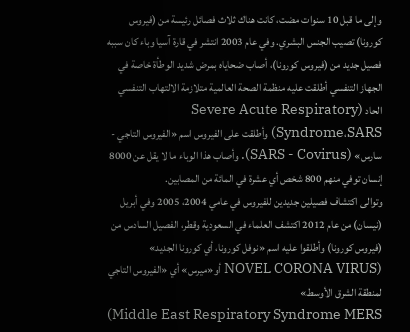وإلى ما قبل 10 سنوات مضت، كانت هناك ثلاث فصائل رئيسة من (فيروس كورونا) تصيب الجنس البشري. وفي عام 2003 انتشر في قارة آسيا وباء كان سببه فصيل جديد من (فيروس كورونا)، أصاب ضحاياه بمرض شديد الوطأة خاصة في الجهاز التنفسي أطلقت عليه منظمة الصحة العالمية متلازمة الالتهاب التنفسي الحاد (Severe Acute Respiratory Syndrome،SARS) وأطلقت على الفيروس اسم «الفيروس التاجي - سارس» (SARS - Covirus). وأصاب هذا الوباء ما لا يقل عن 8000 إنسان توفي منهم 800 شخص أي عشرة في المائة من المصابين.
وتوالى اكتشاف فصيلين جديدين للفيروس في عامي 2004، 2005 وفي أبريل (نيسان) من عام 2012 اكتشف العلماء في السعودية وقطر، الفصيل السادس من (فيروس كورونا) وأطلقوا عليه اسم «نوفل كورونا، أي كورونا الجديد» (NOVEL CORONA VIRUS أو«ميرس» أي «الفيروس التاجي لمنطقة الشرق الأوسط»
(Middle East Respiratory Syndrome MERS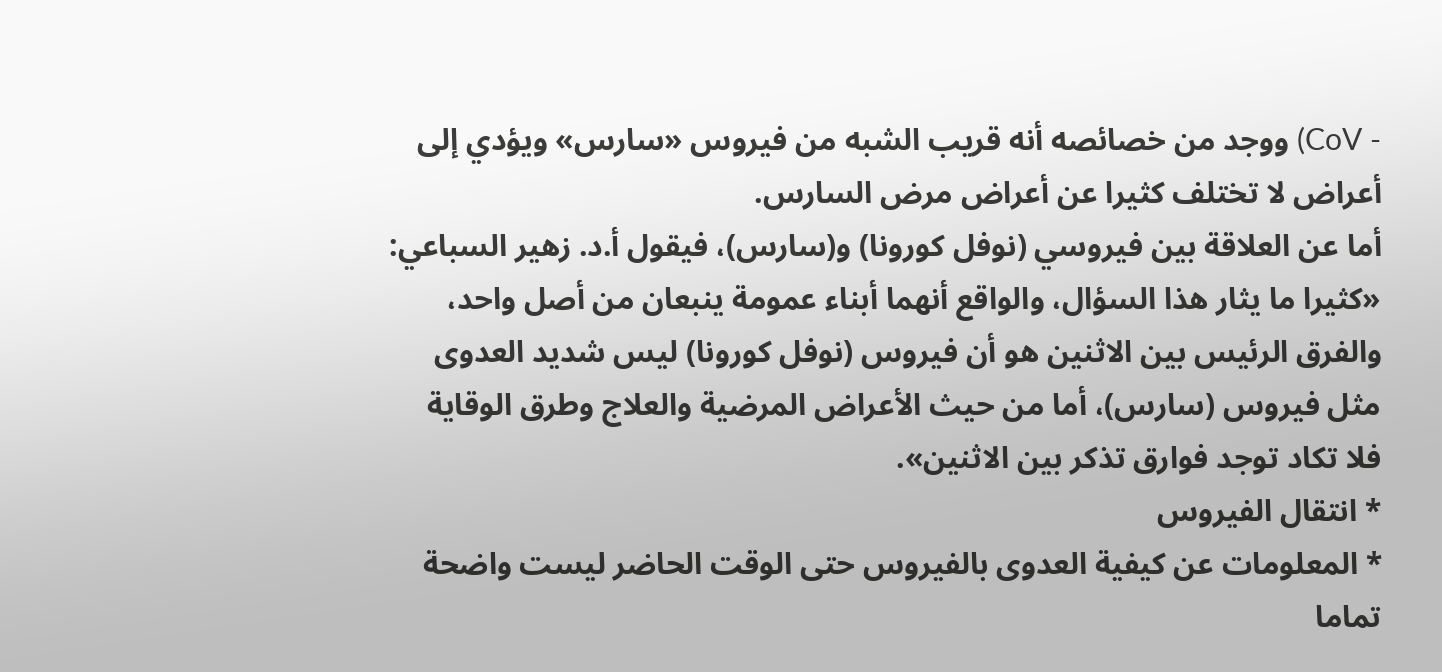- CoV) ووجد من خصائصه أنه قريب الشبه من فيروس «سارس» ويؤدي إلى أعراض لا تختلف كثيرا عن أعراض مرض السارس.
أما عن العلاقة بين فيروسي (نوفل كورونا) و(سارس)، فيقول أ.د. زهير السباعي: «كثيرا ما يثار هذا السؤال، والواقع أنهما أبناء عمومة ينبعان من أصل واحد، والفرق الرئيس بين الاثنين هو أن فيروس (نوفل كورونا) ليس شديد العدوى مثل فيروس (سارس)، أما من حيث الأعراض المرضية والعلاج وطرق الوقاية فلا تكاد توجد فوارق تذكر بين الاثنين».
* انتقال الفيروس
* المعلومات عن كيفية العدوى بالفيروس حتى الوقت الحاضر ليست واضحة تماما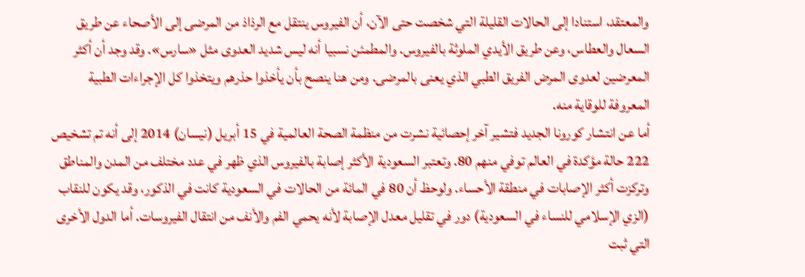والمعتقد، استنادا إلى الحالات القليلة التي شخصت حتى الآن، أن الفيروس ينتقل مع الرذاذ من المرضى إلى الأصحاء عن طريق السعال والعطاس، وعن طريق الأيدي الملوثة بالفيروس. والمطمئن نسبيا أنه ليس شديد العدوى مثل «سارس». وقد وجد أن أكثر المعرضين لعدوى المرض الفريق الطبي الذي يعنى بالمرضى. ومن هنا ينصح بأن يأخذوا حذرهم ويتخذوا كل الإجراءات الطبية المعروفة للوقاية منه.
أما عن انتشار كورونا الجديد فتشير آخر إحصائية نشرت من منظمة الصحة العالمية في 15 أبريل (نيسان) 2014 إلى أنه تم تشخيص 222 حالة مؤكدة في العالم توفي منهم 80. وتعتبر السعودية الأكثر إصابة بالفيروس الذي ظهر في عدد مختلف من المدن والمناطق وتركزت أكثر الإصابات في منطقة الأحساء. ولوحظ أن 80 في المائة من الحالات في السعودية كانت في الذكور، وقد يكون للنقاب (الزي الإسلامي للنساء في السعودية) دور في تقليل معدل الإصابة لأنه يحمي الفم والأنف من انتقال الفيروسات. أما الدول الأخرى التي ثبت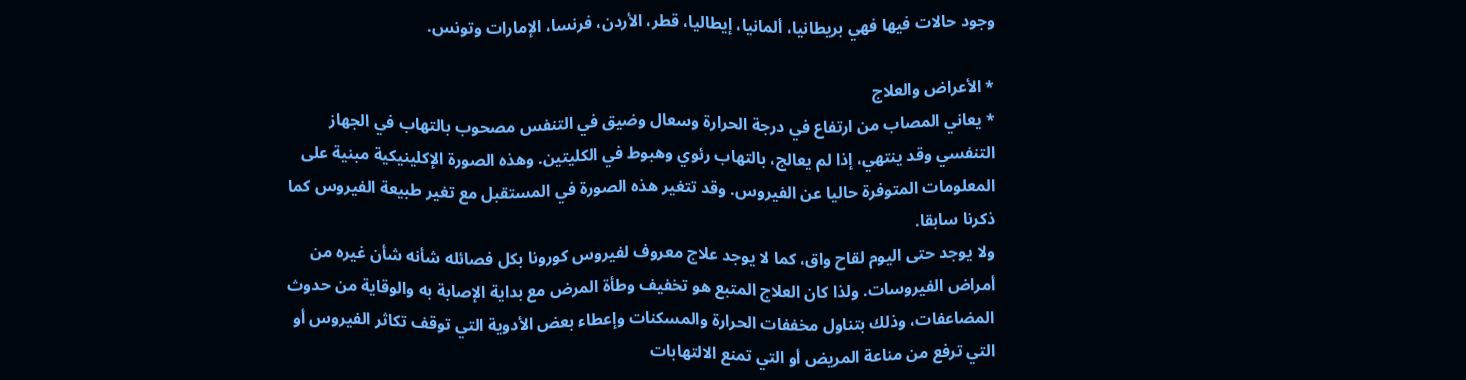وجود حالات فيها فهي بريطانيا، ألمانيا، إيطاليا، قطر، الأردن، فرنسا، الإمارات وتونس.

* الأعراض والعلاج
* يعاني المصاب من ارتفاع في درجة الحرارة وسعال وضيق في التنفس مصحوب بالتهاب في الجهاز التنفسي وقد ينتهي، إذا لم يعالج، بالتهاب رئوي وهبوط في الكليتين. وهذه الصورة الإكلينيكية مبنية على المعلومات المتوفرة حاليا عن الفيروس. وقد تتغير هذه الصورة في المستقبل مع تغير طبيعة الفيروس كما ذكرنا سابقا.
ولا يوجد حتى اليوم لقاح واق، كما لا يوجد علاج معروف لفيروس كورونا بكل فصائله شأنه شأن غيره من أمراض الفيروسات. ولذا كان العلاج المتبع هو تخفيف وطأة المرض مع بداية الإصابة به والوقاية من حدوث المضاعفات، وذلك بتناول مخففات الحرارة والمسكنات وإعطاء بعض الأدوية التي توقف تكاثر الفيروس أو التي ترفع من مناعة المريض أو التي تمنع الالتهابات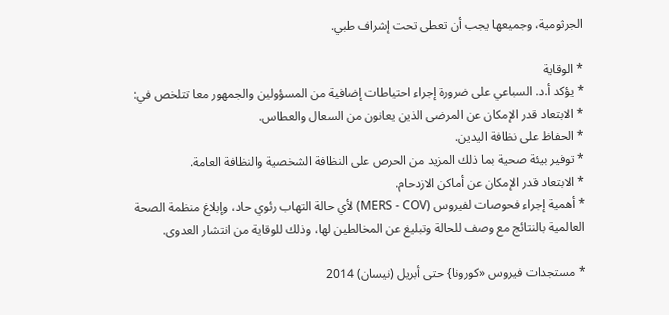الجرثومية، وجميعها يجب أن تعطى تحت إشراف طبي.

* الوقاية
* يؤكد أ.د. السباعي على ضرورة إجراء احتياطات إضافية من المسؤولين والجمهور معا تتلخص في:
* الابتعاد قدر الإمكان عن المرضى الذين يعانون من السعال والعطاس.
* الحفاظ على نظافة اليدين.
* توفير بيئة صحية بما ذلك المزيد من الحرص على النظافة الشخصية والنظافة العامة.
* الابتعاد قدر الإمكان عن أماكن الازدحام.
* أهمية إجراء فحوصات لفيروس (MERS - COV) لأي حالة التهاب رئوي حاد، وإبلاغ منظمة الصحة العالمية بالنتائج مع وصف للحالة وتبليغ عن المخالطين لها، وذلك للوقاية من انتشار العدوى.

* مستجدات فيروس «كورونا} حتى أبريل (نيسان) 2014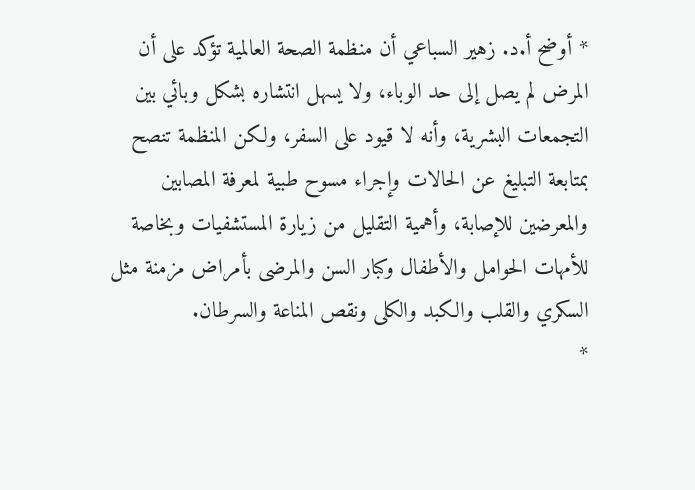* أوضح أ.د. زهير السباعي أن منظمة الصحة العالمية تؤكد على أن المرض لم يصل إلى حد الوباء، ولا يسهل انتشاره بشكل وبائي بين التجمعات البشرية، وأنه لا قيود على السفر، ولكن المنظمة تنصح بمتابعة التبليغ عن الحالات وإجراء مسوح طبية لمعرفة المصابين والمعرضين للإصابة، وأهمية التقليل من زيارة المستشفيات وبخاصة للأمهات الحوامل والأطفال وكبار السن والمرضى بأمراض مزمنة مثل السكري والقلب والكبد والكلى ونقص المناعة والسرطان.
*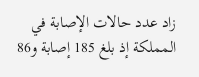زاد عدد حالات الإصابة في المملكة إذ بلغ 185 إصابة و86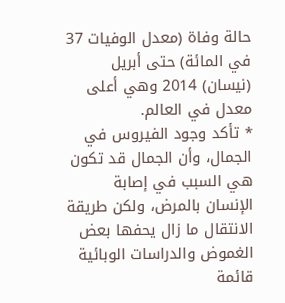حالة وفاة (معدل الوفيات 37 في المائة) حتى أبريل (نيسان) 2014 وهي أعلى معدل في العالم.
* تأكد وجود الفيروس في الجمال، وأن الجمال قد تكون هي السبب في إصابة الإنسان بالمرض، ولكن طريقة الانتقال ما زال يحفها بعض الغموض والدراسات الوبائية قائمة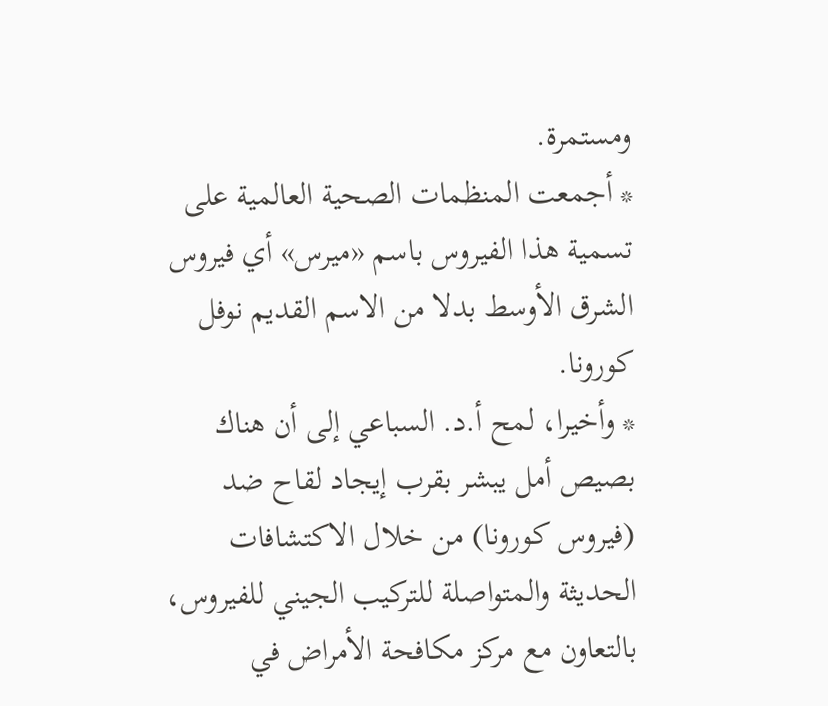ومستمرة.
* أجمعت المنظمات الصحية العالمية على تسمية هذا الفيروس باسم «ميرس» أي فيروس الشرق الأوسط بدلا من الاسم القديم نوفل كورونا.
* وأخيرا، لمح أ.د. السباعي إلى أن هناك بصيص أمل يبشر بقرب إيجاد لقاح ضد (فيروس كورونا) من خلال الاكتشافات الحديثة والمتواصلة للتركيب الجيني للفيروس، بالتعاون مع مركز مكافحة الأمراض في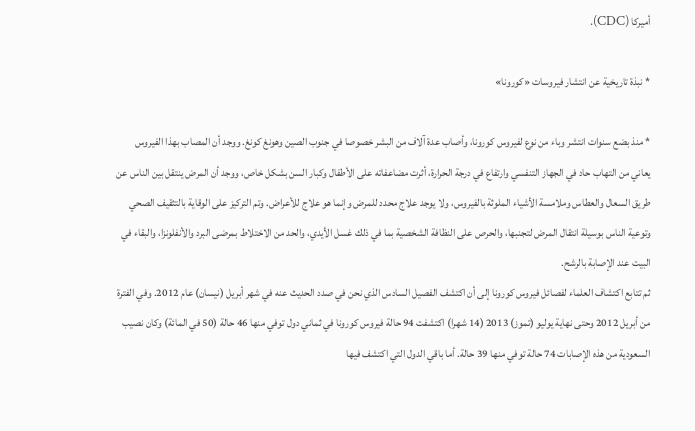أميركا (CDC).

* نبذة تاريخية عن انتشار فيروسات «كورونا»

* منذ بضع سنوات انتشر وباء من نوع لفيروس كورونا، وأصاب عدة آلاف من البشر خصوصا في جنوب الصين وهونغ كونغ. ووجد أن المصاب بهذا الفيروس يعاني من التهاب حاد في الجهاز التنفسي وارتفاع في درجة الحرارة، أثرت مضاعفاته على الأطفال وكبار السن بشكل خاص، ووجد أن المرض ينتقل بين الناس عن طريق السعال والعطاس وملامسة الأشياء الملوثة بالفيروس، ولا يوجد علاج محدد للمرض وإنما هو علاج للأعراض. وتم التركيز على الوقاية بالتثقيف الصحي وتوعية الناس بوسيلة انتقال المرض لتجنبها، والحرص على النظافة الشخصية بما في ذلك غسل الأيدي، والحد من الاختلاط بمرضى البرد والأنفلونزا، والبقاء في البيت عند الإصابة بالرشح.
ثم تتابع اكتشاف العلماء لفصائل فيروس كورونا إلى أن اكتشف الفصيل السادس الذي نحن في صدد الحديث عنه في شهر أبريل (نيسان) عام 2012. وفي الفترة من أبريل 2012 وحتى نهاية يوليو (تموز) 2013 (14 شهرا) اكتشفت 94 حالة فيروس كورونا في ثماني دول توفي منها 46 حالة (50 في المائة) وكان نصيب السعودية من هذه الإصابات 74 حالة توفي منها 39 حالة. أما باقي الدول التي اكتشف فيها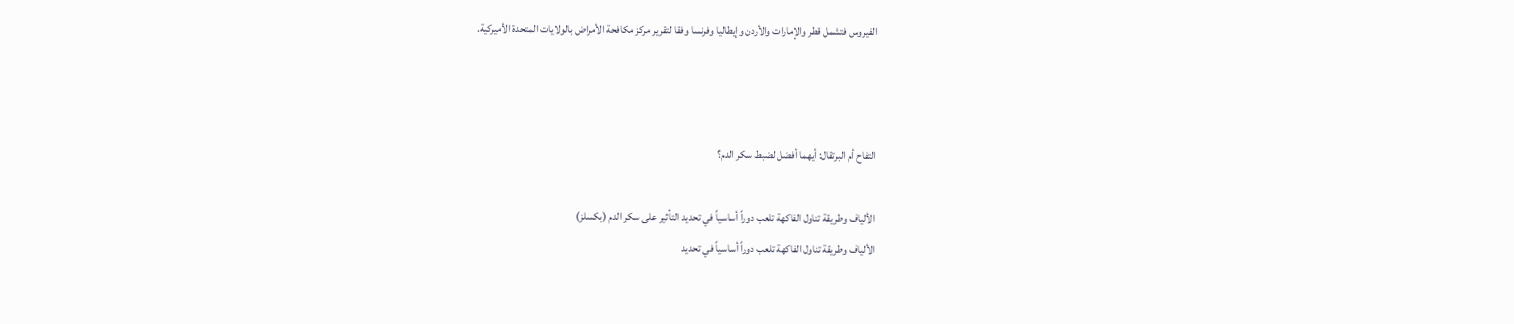الفيروس فتشمل قطر والإمارات والأردن وإيطاليا وفرنسا وفقا لتقرير مركز مكافحة الأمراض بالولايات المتحدة الأميركية.



التفاح أم البرتقال: أيهما أفضل لضبط سكر الدم؟

الألياف وطريقة تناول الفاكهة تلعب دوراً أساسياً في تحديد التأثير على سكر الدم (بكسلز)
الألياف وطريقة تناول الفاكهة تلعب دوراً أساسياً في تحديد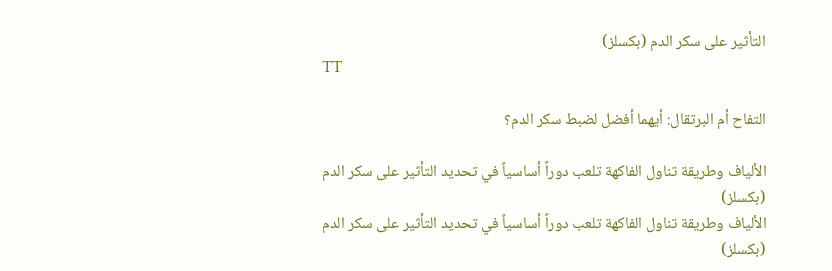التأثير على سكر الدم (بكسلز)
TT

التفاح أم البرتقال: أيهما أفضل لضبط سكر الدم؟

الألياف وطريقة تناول الفاكهة تلعب دوراً أساسياً في تحديد التأثير على سكر الدم (بكسلز)
الألياف وطريقة تناول الفاكهة تلعب دوراً أساسياً في تحديد التأثير على سكر الدم (بكسلز)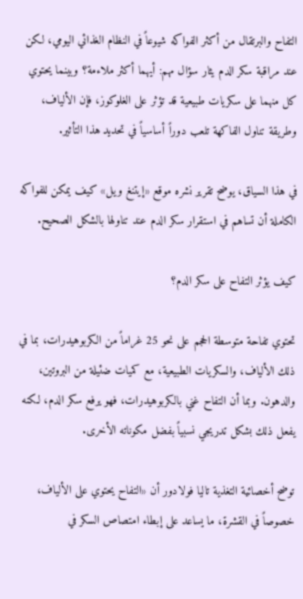التفاح والبرتقال من أكثر الفواكه شيوعاً في النظام الغذائي اليومي، لكن عند مراقبة سكر الدم يثار سؤال مهم: أيهما أكثر ملاءمة؟ وبينما يحتوي كل منهما على سكريات طبيعية قد تؤثر على الغلوكوز، فإن الألياف، وطريقة تناول الفاكهة تلعب دوراً أساسياً في تحديد هذا التأثير.

في هذا السياق، يوضح تقرير نشره موقع «إيتنغ ويل» كيف يمكن للفواكه الكاملة أن تساهم في استقرار سكر الدم عند تناولها بالشكل الصحيح.

كيف يؤثر التفاح على سكر الدم؟

تحتوي تفاحة متوسطة الحجم على نحو 25 غراماً من الكربوهيدرات، بما في ذلك الألياف، والسكريات الطبيعية، مع كميات ضئيلة من البروتين، والدهون. وبما أن التفاح غني بالكربوهيدرات، فهو يرفع سكر الدم، لكنه يفعل ذلك بشكل تدريجي نسبياً بفضل مكوناته الأخرى.

توضح أخصائية التغذية تالیا فولادور أن «التفاح يحتوي على الألياف، خصوصاً في القشرة، ما يساعد على إبطاء امتصاص السكر في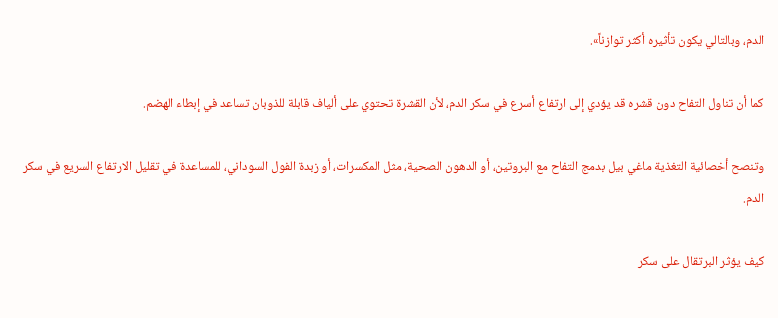الدم، وبالتالي يكون تأثيره أكثر توازناً».

كما أن تناول التفاح دون قشره قد يؤدي إلى ارتفاع أسرع في سكر الدم، لأن القشرة تحتوي على ألياف قابلة للذوبان تساعد في إبطاء الهضم.

وتنصح أخصائية التغذية ماغي بيل بدمج التفاح مع البروتين، أو الدهون الصحية، مثل المكسرات، أو زبدة الفول السوداني، للمساعدة في تقليل الارتفاع السريع في سكر الدم.

كيف يؤثر البرتقال على سكر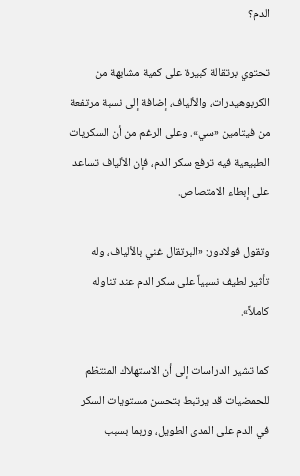الدم؟

تحتوي برتقالة كبيرة على كمية مشابهة من الكربوهيدرات، والألياف، إضافة إلى نسبة مرتفعة من فيتامين «سي». وعلى الرغم من أن السكريات الطبيعية فيه ترفع سكر الدم، فإن الألياف تساعد على إبطاء الامتصاص.

وتقول فولادور: «البرتقال غني بالألياف، وله تأثير لطيف نسبياً على سكر الدم عند تناوله كاملاً».

كما تشير الدراسات إلى أن الاستهلاك المنتظم للحمضيات قد يرتبط بتحسن مستويات السكر في الدم على المدى الطويل، وربما بسبب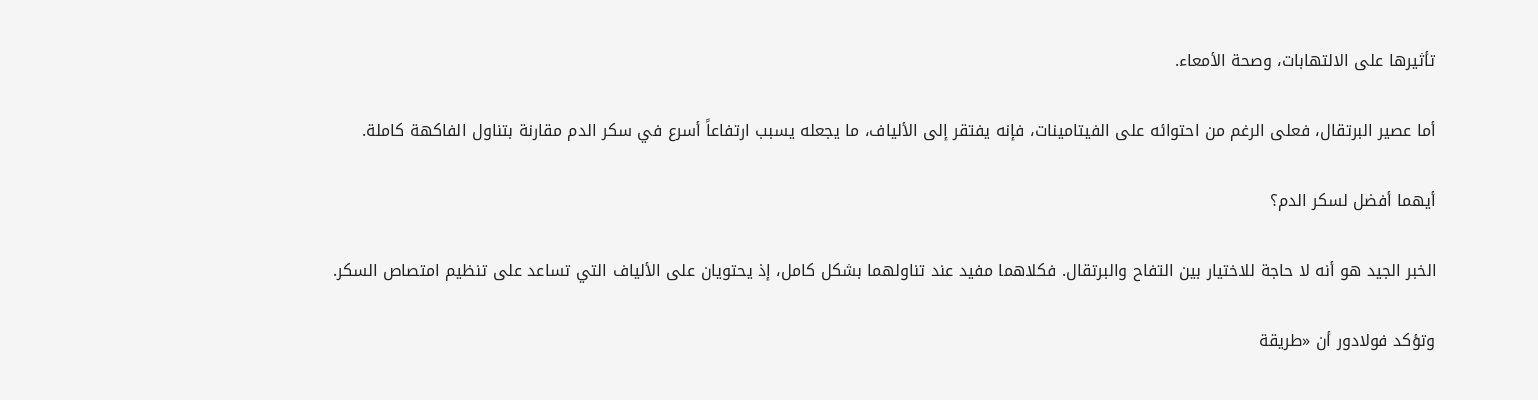تأثيرها على الالتهابات، وصحة الأمعاء.

أما عصير البرتقال، فعلى الرغم من احتوائه على الفيتامينات، فإنه يفتقر إلى الألياف، ما يجعله يسبب ارتفاعاً أسرع في سكر الدم مقارنة بتناول الفاكهة كاملة.

أيهما أفضل لسكر الدم؟

الخبر الجيد هو أنه لا حاجة للاختيار بين التفاح والبرتقال. فكلاهما مفيد عند تناولهما بشكل كامل، إذ يحتويان على الألياف التي تساعد على تنظيم امتصاص السكر.

وتؤكد فولادور أن «طريقة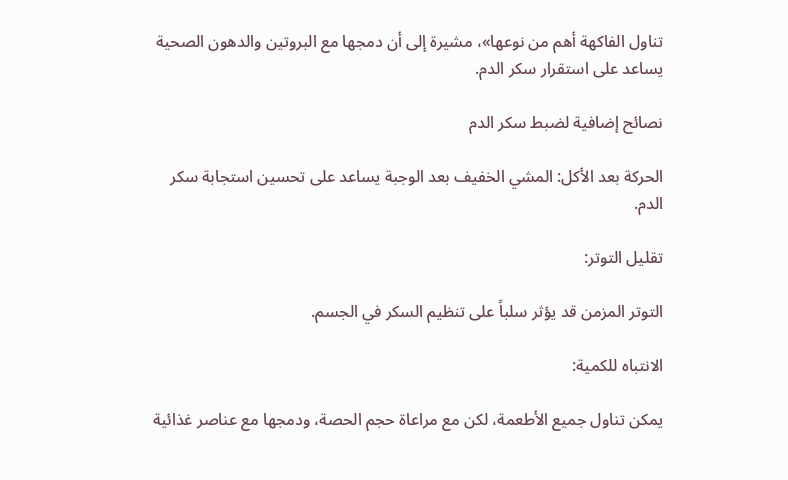تناول الفاكهة أهم من نوعها»، مشيرة إلى أن دمجها مع البروتين والدهون الصحية يساعد على استقرار سكر الدم.

نصائح إضافية لضبط سكر الدم

الحركة بعد الأكل: المشي الخفيف بعد الوجبة يساعد على تحسين استجابة سكر الدم.

تقليل التوتر:

التوتر المزمن قد يؤثر سلباً على تنظيم السكر في الجسم.

الانتباه للكمية:

يمكن تناول جميع الأطعمة، لكن مع مراعاة حجم الحصة، ودمجها مع عناصر غذائية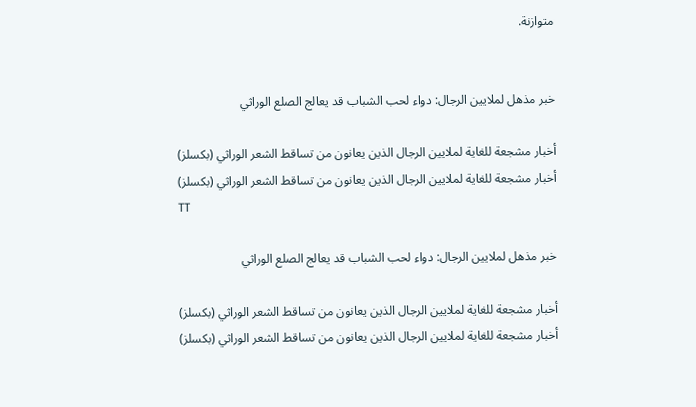متوازنة.


خبر مذهل لملايين الرجال: دواء لحب الشباب قد يعالج الصلع الوراثي

أخبار مشجعة للغاية لملايين الرجال الذين يعانون من تساقط الشعر الوراثي (بكسلز)
أخبار مشجعة للغاية لملايين الرجال الذين يعانون من تساقط الشعر الوراثي (بكسلز)
TT

خبر مذهل لملايين الرجال: دواء لحب الشباب قد يعالج الصلع الوراثي

أخبار مشجعة للغاية لملايين الرجال الذين يعانون من تساقط الشعر الوراثي (بكسلز)
أخبار مشجعة للغاية لملايين الرجال الذين يعانون من تساقط الشعر الوراثي (بكسلز)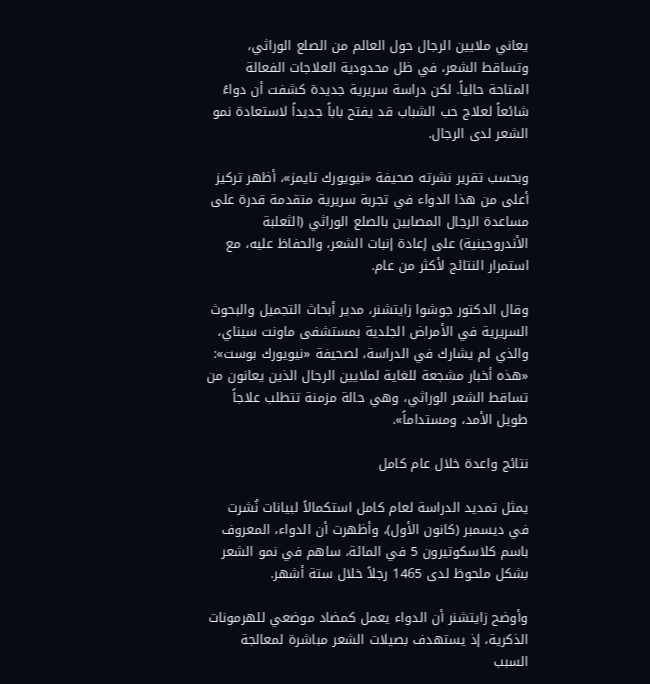يعاني ملايين الرجال حول العالم من الصلع الوراثي، وتساقط الشعر، في ظل محدودية العلاجات الفعالة المتاحة حالياً. لكن دراسة سريرية جديدة كشفت أن دواءً شائعاً لعلاج حب الشباب قد يفتح باباً جديداً لاستعادة نمو الشعر لدى الرجال.

وبحسب تقرير نشرته صحيفة «نيويورك تايمز»، أظهر تركيز أعلى من هذا الدواء في تجربة سريرية متقدمة قدرة على مساعدة الرجال المصابين بالصلع الوراثي (الثعلبة الأندروجينية) على إعادة إنبات الشعر، والحفاظ عليه، مع استمرار النتائج لأكثر من عام.

وقال الدكتور جوشوا زايتشنر، مدير أبحاث التجميل والبحوث السريرية في الأمراض الجلدية بمستشفى ماونت سيناي، والذي لم يشارك في الدراسة، لصحيفة «نيويورك بوست»: «هذه أخبار مشجعة للغاية لملايين الرجال الذين يعانون من تساقط الشعر الوراثي، وهي حالة مزمنة تتطلب علاجاً طويل الأمد، ومستداماً».

نتائج واعدة خلال عام كامل

يمثل تمديد الدراسة لعام كامل استكمالاً لبيانات نُشرت في ديسمبر (كانون الأول)، وأظهرت أن الدواء، المعروف باسم كلاسكوتيرون 5 في المائة، ساهم في نمو الشعر بشكل ملحوظ لدى 1465 رجلاً خلال ستة أشهر.

وأوضح زايتشنر أن الدواء يعمل كمضاد موضعي للهرمونات الذكرية، إذ يستهدف بصيلات الشعر مباشرة لمعالجة السبب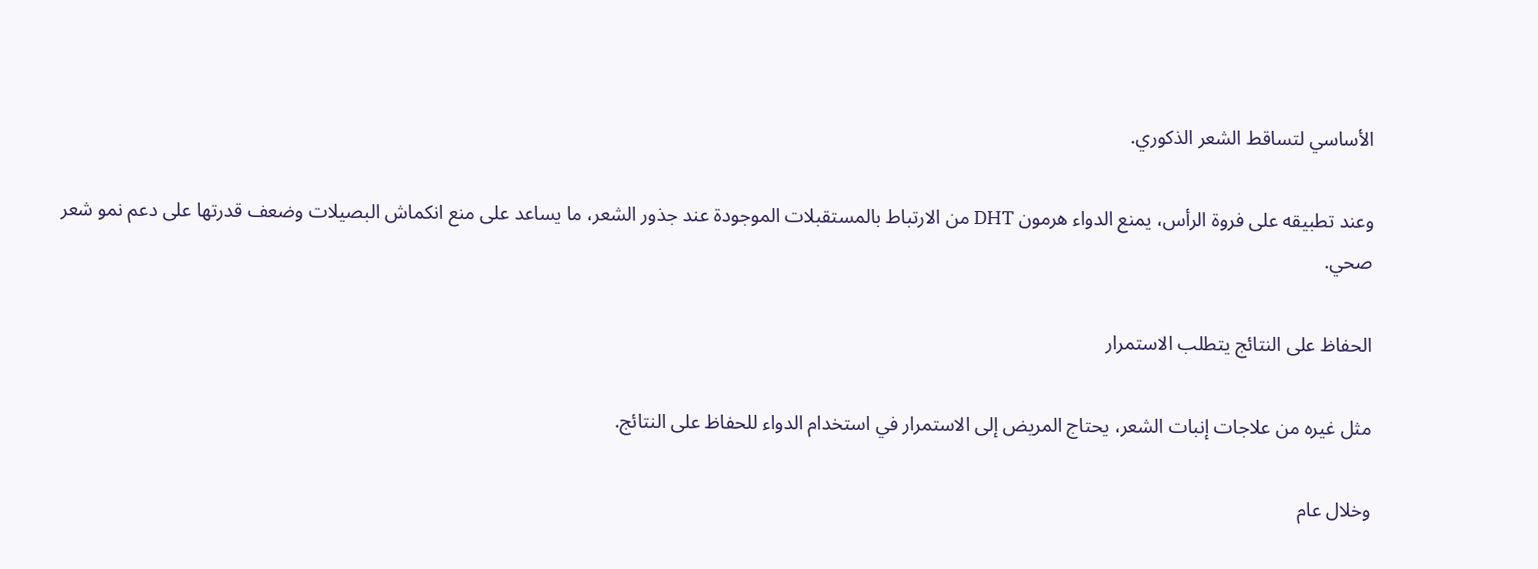الأساسي لتساقط الشعر الذكوري.

وعند تطبيقه على فروة الرأس، يمنع الدواء هرمون DHT من الارتباط بالمستقبلات الموجودة عند جذور الشعر، ما يساعد على منع انكماش البصيلات وضعف قدرتها على دعم نمو شعر صحي.

الحفاظ على النتائج يتطلب الاستمرار

مثل غيره من علاجات إنبات الشعر، يحتاج المريض إلى الاستمرار في استخدام الدواء للحفاظ على النتائج.

وخلال عام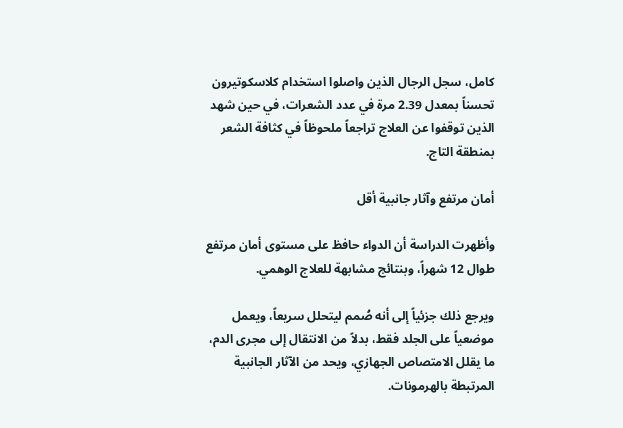كامل، سجل الرجال الذين واصلوا استخدام كلاسكوتيرون تحسناً بمعدل 2.39 مرة في عدد الشعرات، في حين شهد الذين توقفوا عن العلاج تراجعاً ملحوظاً في كثافة الشعر بمنطقة التاج.

أمان مرتفع وآثار جانبية أقل

وأظهرت الدراسة أن الدواء حافظ على مستوى أمان مرتفع طوال 12 شهراً، وبنتائج مشابهة للعلاج الوهمي.

ويرجع ذلك جزئياً إلى أنه صُمم ليتحلل سريعاً، ويعمل موضعياً على الجلد فقط، بدلاً من الانتقال إلى مجرى الدم، ما يقلل الامتصاص الجهازي، ويحد من الآثار الجانبية المرتبطة بالهرمونات.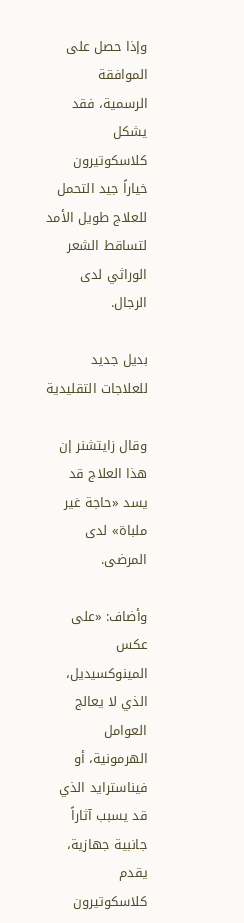وإذا حصل على الموافقة الرسمية، فقد يشكل كلاسكوتيرون خياراً جيد التحمل للعلاج طويل الأمد لتساقط الشعر الوراثي لدى الرجال.

بديل جديد للعلاجات التقليدية

وقال زايتشنر إن هذا العلاج قد يسد «حاجة غير ملباة» لدى المرضى.

وأضاف: «على عكس المينوكسيديل، الذي لا يعالج العوامل الهرمونية، أو فيناسترايد الذي قد يسبب آثاراً جانبية جهازية، يقدم كلاسكوتيرون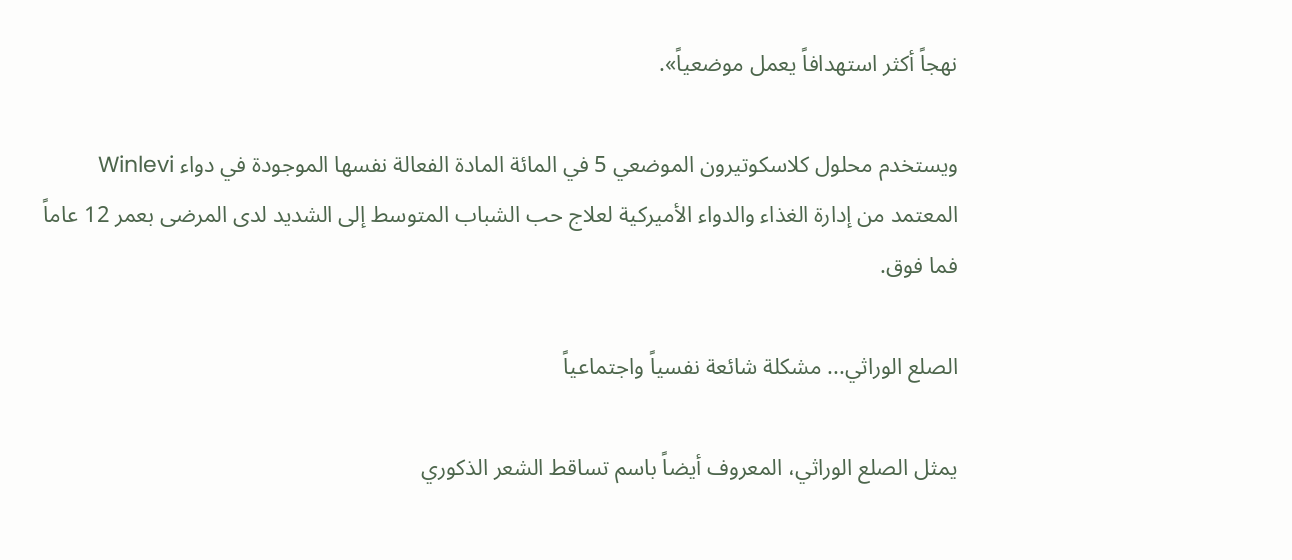نهجاً أكثر استهدافاً يعمل موضعياً».

ويستخدم محلول كلاسكوتيرون الموضعي 5 في المائة المادة الفعالة نفسها الموجودة في دواء Winlevi المعتمد من إدارة الغذاء والدواء الأميركية لعلاج حب الشباب المتوسط إلى الشديد لدى المرضى بعمر 12 عاماً فما فوق.

الصلع الوراثي... مشكلة شائعة نفسياً واجتماعياً

يمثل الصلع الوراثي، المعروف أيضاً باسم تساقط الشعر الذكوري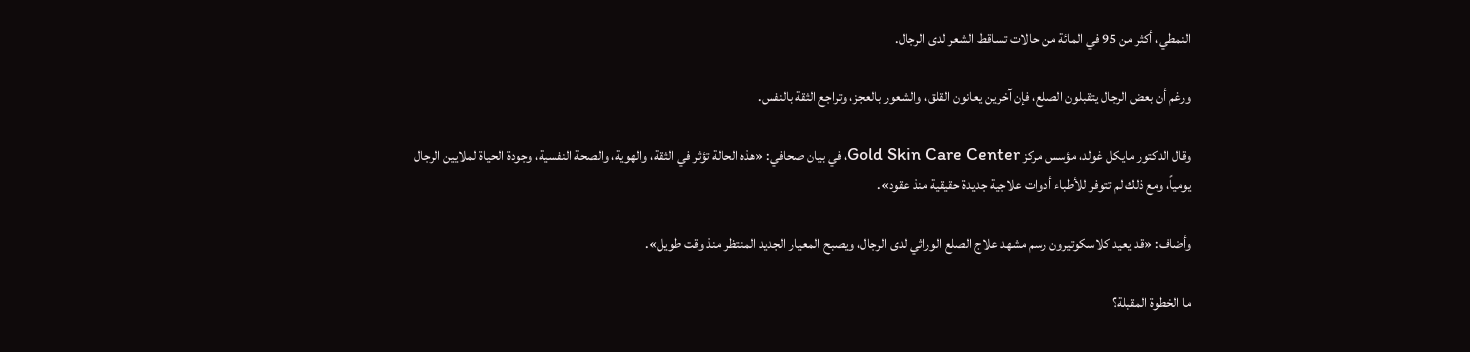النمطي، أكثر من 95 في المائة من حالات تساقط الشعر لدى الرجال.

ورغم أن بعض الرجال يتقبلون الصلع، فإن آخرين يعانون القلق، والشعور بالعجز، وتراجع الثقة بالنفس.

وقال الدكتور مايكل غولد، مؤسس مركز Gold Skin Care Center، في بيان صحافي: «هذه الحالة تؤثر في الثقة، والهوية، والصحة النفسية، وجودة الحياة لملايين الرجال يومياً، ومع ذلك لم تتوفر للأطباء أدوات علاجية جديدة حقيقية منذ عقود».

وأضاف: «قد يعيد كلاسكوتيرون رسم مشهد علاج الصلع الوراثي لدى الرجال، ويصبح المعيار الجديد المنتظر منذ وقت طويل».

ما الخطوة المقبلة؟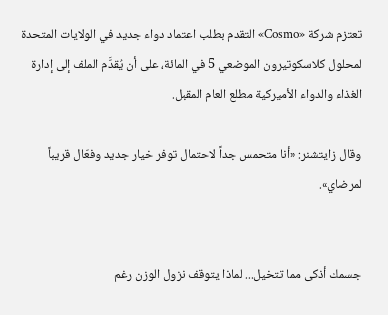تعتزم شركة «Cosmo» التقدم بطلب اعتماد دواء جديد في الولايات المتحدة لمحلول كلاسكوتيرون الموضعي 5 في المائة، على أن يُقدَّم الملف إلى إدارة الغذاء والدواء الأميركية مطلع العام المقبل.

وقال زايتشنر: «أنا متحمس جداً لاحتمال توفر خيار جديد وفعّال قريباً لمرضاي».


جسمك أذكى مما تتخيل... لماذا يتوقف نزول الوزن رغم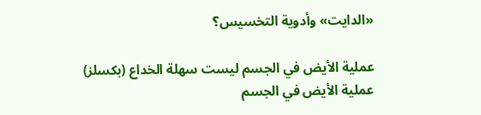«الدايت» وأدوية التخسيس؟

عملية الأيض في الجسم ليست سهلة الخداع (بكسلز)
عملية الأيض في الجسم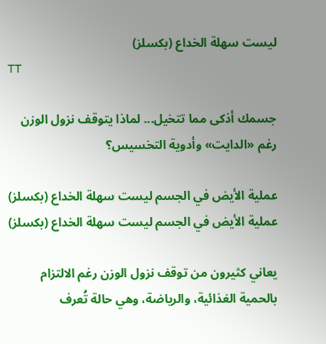ليست سهلة الخداع (بكسلز)
TT

جسمك أذكى مما تتخيل... لماذا يتوقف نزول الوزن رغم «الدايت» وأدوية التخسيس؟

عملية الأيض في الجسم ليست سهلة الخداع (بكسلز)
عملية الأيض في الجسم ليست سهلة الخداع (بكسلز)

يعاني كثيرون من توقف نزول الوزن رغم الالتزام بالحمية الغذائية، والرياضة، وهي حالة تُعرف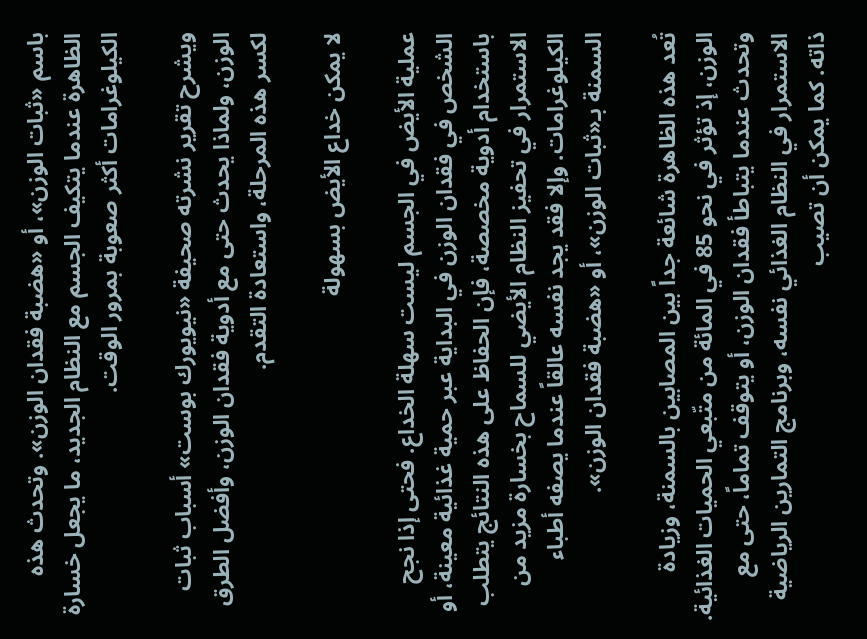باسم «ثبات الوزن»، أو «هضبة فقدان الوزن». وتحدث هذه الظاهرة عندما يتكيف الجسم مع النظام الجديد، ما يجعل خسارة الكيلوغرامات أكثر صعوبة بمرور الوقت.

ويشرح تقرير نشرته صحيفة «نيويورك بوست» أسباب ثبات الوزن، ولماذا يحدث حتى مع أدوية فقدان الوزن، وأفضل الطرق لكسر هذه المرحلة، واستعادة التقدم.

لا يمكن خداع الأيض بسهولة

عملية الأيض في الجسم ليست سهلة الخداع. فحتى إذا نجح الشخص في فقدان الوزن في البداية عبر حمية غذائية معينة، أو باستخدام أدوية مخصصة، فإن الحفاظ على هذه النتائج يتطلب الاستمرار في تحفيز النظام الأيضي للسماح بخسارة مزيد من الكيلوغرامات. وإلا فقد يجد نفسه عالقاً عندما يصفه أطباء السمنة بـ«ثبات الوزن»، أو «هضبة فقدان الوزن».

تُعد هذه الظاهرة شائعة جداً بين المصابين بالسمنة، وزيادة الوزن، إذ تؤثر في نحو 85 في المائة من متّبعي الحميات الغذائية. وتحدث عندما يتباطأ فقدان الوزن، أو يتوقف تماماً، حتى مع الاستمرار في النظام الغذائي نفسه، وبرنامج التمارين الرياضية ذاته. كما يمكن أن تصيب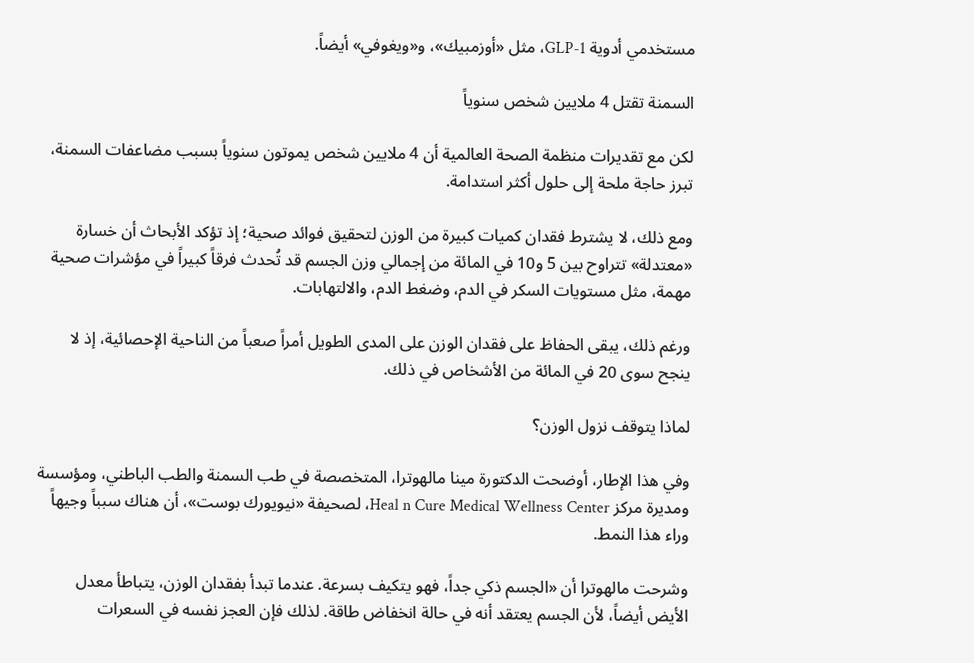مستخدمي أدوية GLP-1، مثل «أوزمبيك»، و«ويغوفي» أيضاً.

السمنة تقتل 4 ملايين شخص سنوياً

لكن مع تقديرات منظمة الصحة العالمية أن 4 ملايين شخص يموتون سنوياً بسبب مضاعفات السمنة، تبرز حاجة ملحة إلى حلول أكثر استدامة.

ومع ذلك، لا يشترط فقدان كميات كبيرة من الوزن لتحقيق فوائد صحية؛ إذ تؤكد الأبحاث أن خسارة «معتدلة» تتراوح بين 5 و10 في المائة من إجمالي وزن الجسم قد تُحدث فرقاً كبيراً في مؤشرات صحية مهمة، مثل مستويات السكر في الدم، وضغط الدم، والالتهابات.

ورغم ذلك، يبقى الحفاظ على فقدان الوزن على المدى الطويل أمراً صعباً من الناحية الإحصائية، إذ لا ينجح سوى 20 في المائة من الأشخاص في ذلك.

لماذا يتوقف نزول الوزن؟

وفي هذا الإطار، أوضحت الدكتورة مينا مالهوترا، المتخصصة في طب السمنة والطب الباطني، ومؤسسة ومديرة مركز Heal n Cure Medical Wellness Center، لصحيفة «نيويورك بوست»، أن هناك سبباً وجيهاً وراء هذا النمط.

وشرحت مالهوترا أن «الجسم ذكي جداً، فهو يتكيف بسرعة. عندما تبدأ بفقدان الوزن، يتباطأ معدل الأيض أيضاً، لأن الجسم يعتقد أنه في حالة انخفاض طاقة. لذلك فإن العجز نفسه في السعرات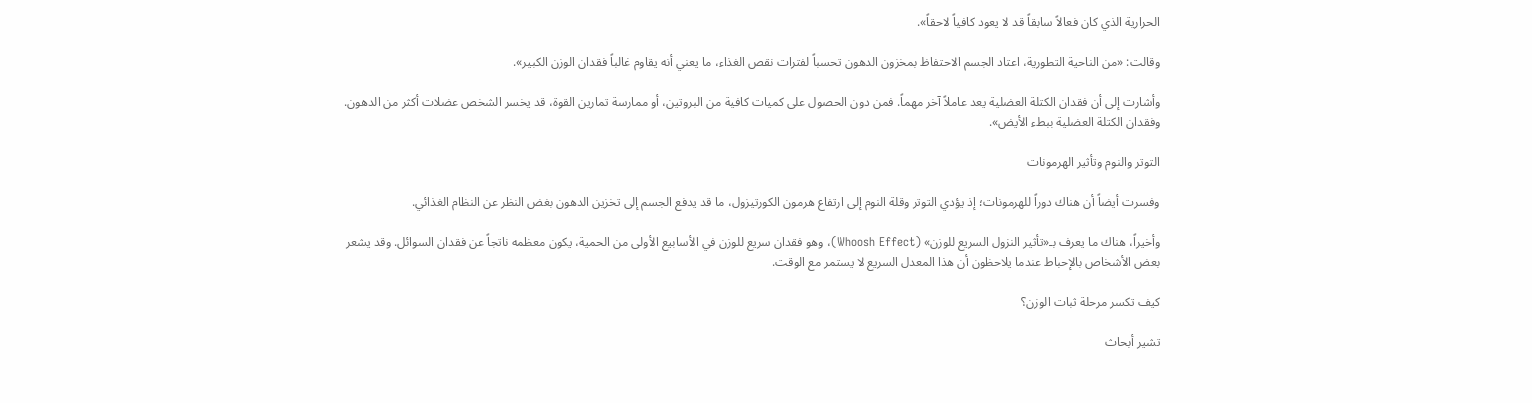الحرارية الذي كان فعالاً سابقاً قد لا يعود كافياً لاحقاً».

وقالت: «من الناحية التطورية، اعتاد الجسم الاحتفاظ بمخزون الدهون تحسباً لفترات نقص الغذاء، ما يعني أنه يقاوم غالباً فقدان الوزن الكبير».

وأشارت إلى أن فقدان الكتلة العضلية يعد عاملاً آخر مهماً. فمن دون الحصول على كميات كافية من البروتين، أو ممارسة تمارين القوة، قد يخسر الشخص عضلات أكثر من الدهون. وفقدان الكتلة العضلية ببطء الأيض».

التوتر والنوم وتأثير الهرمونات

وفسرت أيضاً أن هناك دوراً للهرمونات؛ إذ يؤدي التوتر وقلة النوم إلى ارتفاع هرمون الكورتيزول، ما قد يدفع الجسم إلى تخزين الدهون بغض النظر عن النظام الغذائي.

وأخيراً، هناك ما يعرف بـ«تأثير النزول السريع للوزن» (Whoosh Effect)، وهو فقدان سريع للوزن في الأسابيع الأولى من الحمية، يكون معظمه ناتجاً عن فقدان السوائل. وقد يشعر بعض الأشخاص بالإحباط عندما يلاحظون أن هذا المعدل السريع لا يستمر مع الوقت.

كيف تكسر مرحلة ثبات الوزن؟

تشير أبحاث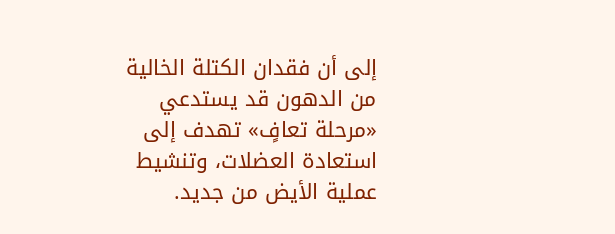إلى أن فقدان الكتلة الخالية من الدهون قد يستدعي «مرحلة تعافٍ» تهدف إلى استعادة العضلات، وتنشيط عملية الأيض من جديد.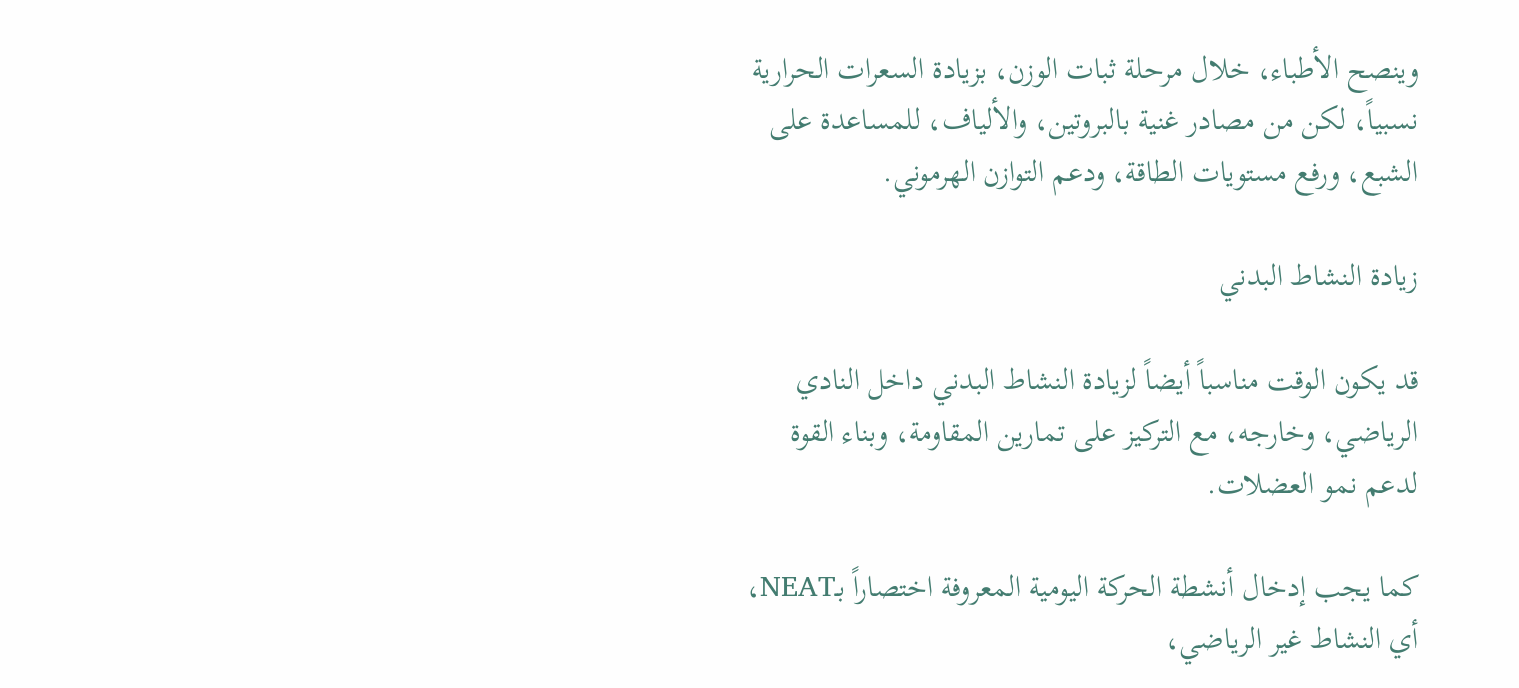وينصح الأطباء، خلال مرحلة ثبات الوزن، بزيادة السعرات الحرارية نسبياً، لكن من مصادر غنية بالبروتين، والألياف، للمساعدة على الشبع، ورفع مستويات الطاقة، ودعم التوازن الهرموني.

زيادة النشاط البدني

قد يكون الوقت مناسباً أيضاً لزيادة النشاط البدني داخل النادي الرياضي، وخارجه، مع التركيز على تمارين المقاومة، وبناء القوة لدعم نمو العضلات.

كما يجب إدخال أنشطة الحركة اليومية المعروفة اختصاراً بـNEAT، أي النشاط غير الرياضي،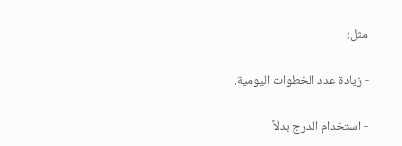مثل:

- زيادة عدد الخطوات اليومية.

- استخدام الدرج بدلاً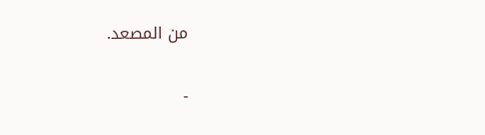من المصعد.

-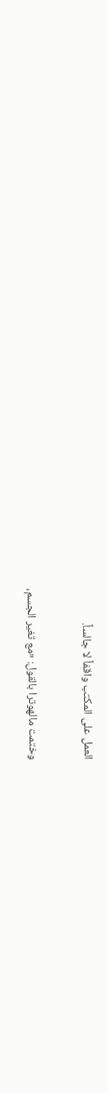العمل على المكتب واقفاً لا جالساً.

وختمت مالهوترا بالقول: «مع تغير الجسم،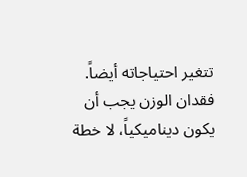تتغير احتياجاته أيضاً. فقدان الوزن يجب أن يكون ديناميكياً، لا خطة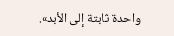واحدة ثابتة إلى الأبد».